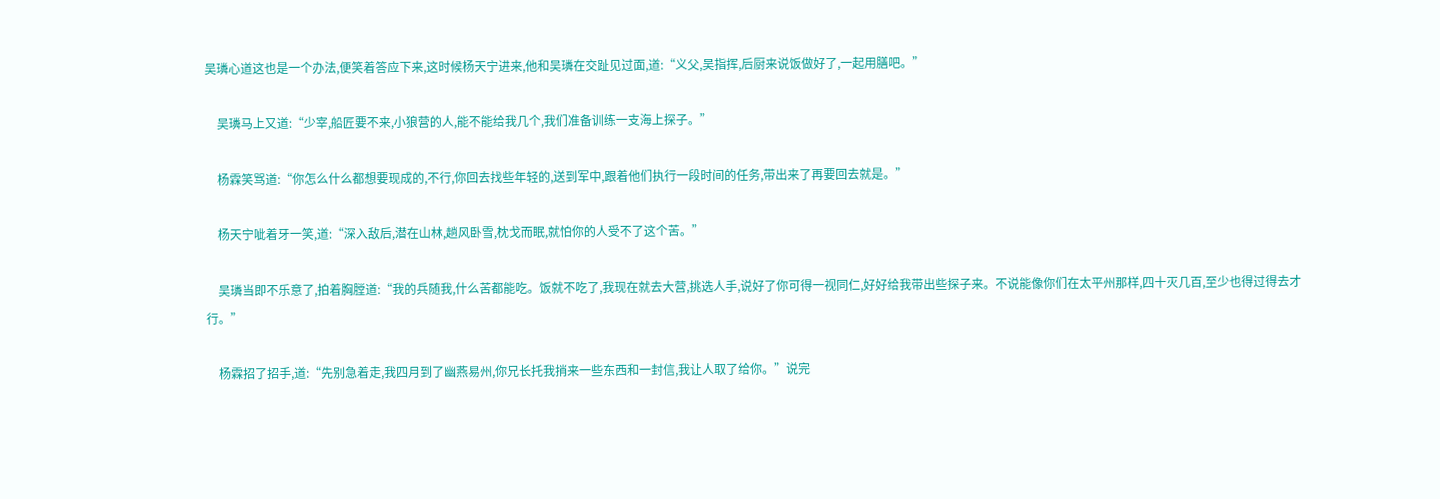吴璘心道这也是一个办法,便笑着答应下来,这时候杨天宁进来,他和吴璘在交趾见过面,道:“义父,吴指挥,后厨来说饭做好了,一起用膳吧。”

    吴璘马上又道:“少宰,船匠要不来,小狼营的人,能不能给我几个,我们准备训练一支海上探子。”

    杨霖笑骂道:“你怎么什么都想要现成的,不行,你回去找些年轻的,送到军中,跟着他们执行一段时间的任务,带出来了再要回去就是。”

    杨天宁呲着牙一笑,道:“深入敌后,潜在山林,趟风卧雪,枕戈而眠,就怕你的人受不了这个苦。”

    吴璘当即不乐意了,拍着胸膛道:“我的兵随我,什么苦都能吃。饭就不吃了,我现在就去大营,挑选人手,说好了你可得一视同仁,好好给我带出些探子来。不说能像你们在太平州那样,四十灭几百,至少也得过得去才行。”

    杨霖招了招手,道:“先别急着走,我四月到了幽燕易州,你兄长托我捎来一些东西和一封信,我让人取了给你。”说完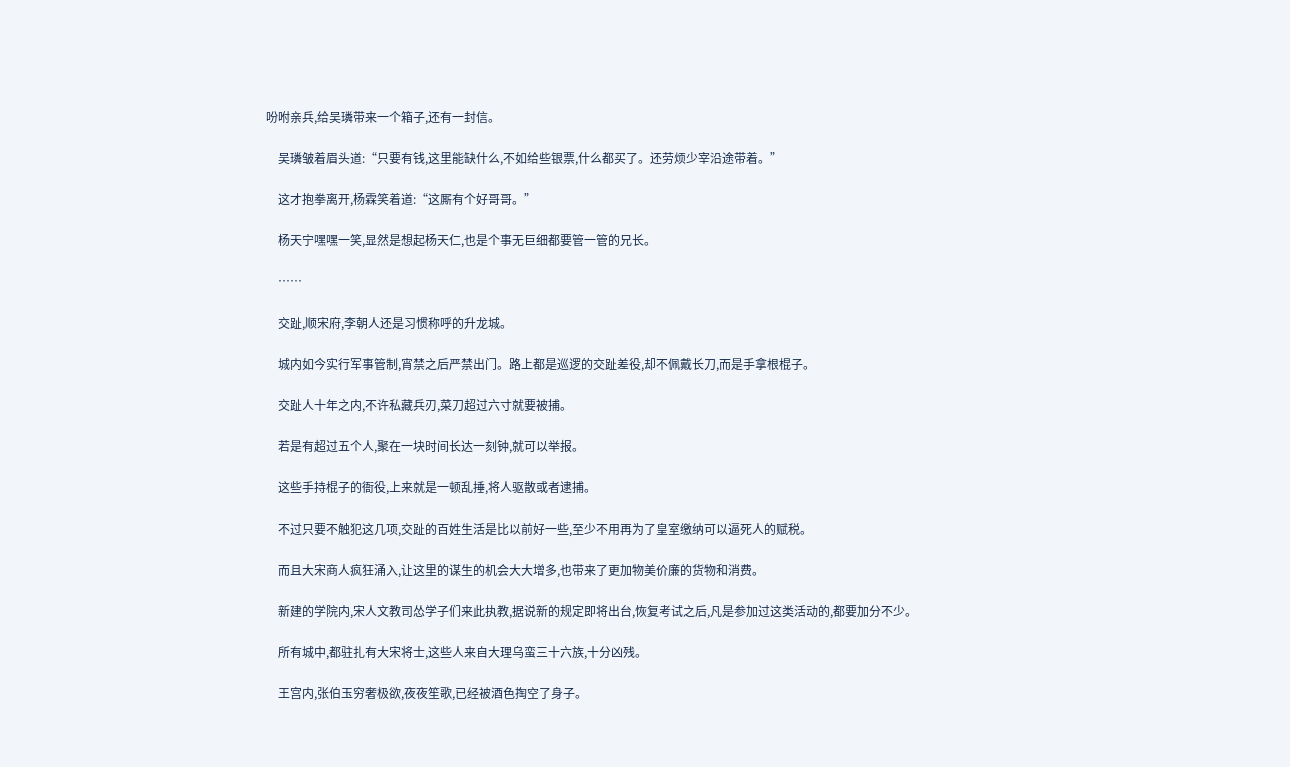吩咐亲兵,给吴璘带来一个箱子,还有一封信。

    吴璘皱着眉头道:“只要有钱,这里能缺什么,不如给些银票,什么都买了。还劳烦少宰沿途带着。”

    这才抱拳离开,杨霖笑着道:“这厮有个好哥哥。”

    杨天宁嘿嘿一笑,显然是想起杨天仁,也是个事无巨细都要管一管的兄长。

    ……

    交趾,顺宋府,李朝人还是习惯称呼的升龙城。

    城内如今实行军事管制,宵禁之后严禁出门。路上都是巡逻的交趾差役,却不佩戴长刀,而是手拿根棍子。

    交趾人十年之内,不许私藏兵刃,菜刀超过六寸就要被捕。

    若是有超过五个人,聚在一块时间长达一刻钟,就可以举报。

    这些手持棍子的衙役,上来就是一顿乱捶,将人驱散或者逮捕。

    不过只要不触犯这几项,交趾的百姓生活是比以前好一些,至少不用再为了皇室缴纳可以逼死人的赋税。

    而且大宋商人疯狂涌入,让这里的谋生的机会大大增多,也带来了更加物美价廉的货物和消费。

    新建的学院内,宋人文教司怂学子们来此执教,据说新的规定即将出台,恢复考试之后,凡是参加过这类活动的,都要加分不少。

    所有城中,都驻扎有大宋将士,这些人来自大理乌蛮三十六族,十分凶残。

    王宫内,张伯玉穷奢极欲,夜夜笙歌,已经被酒色掏空了身子。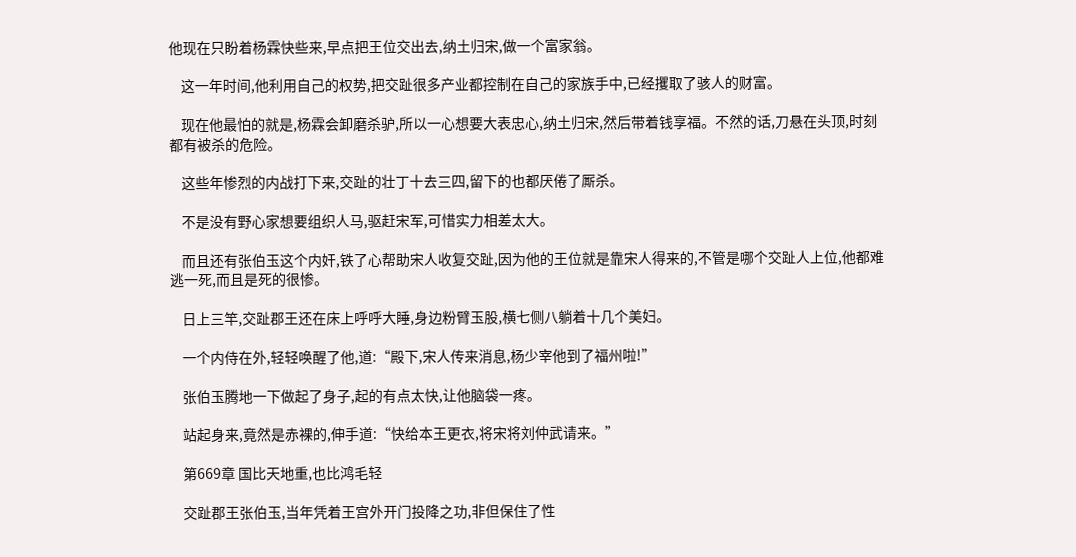他现在只盼着杨霖快些来,早点把王位交出去,纳土归宋,做一个富家翁。

    这一年时间,他利用自己的权势,把交趾很多产业都控制在自己的家族手中,已经攫取了骇人的财富。

    现在他最怕的就是,杨霖会卸磨杀驴,所以一心想要大表忠心,纳土归宋,然后带着钱享福。不然的话,刀悬在头顶,时刻都有被杀的危险。

    这些年惨烈的内战打下来,交趾的壮丁十去三四,留下的也都厌倦了厮杀。

    不是没有野心家想要组织人马,驱赶宋军,可惜实力相差太大。

    而且还有张伯玉这个内奸,铁了心帮助宋人收复交趾,因为他的王位就是靠宋人得来的,不管是哪个交趾人上位,他都难逃一死,而且是死的很惨。

    日上三竿,交趾郡王还在床上呼呼大睡,身边粉臂玉股,横七侧八躺着十几个美妇。

    一个内侍在外,轻轻唤醒了他,道:“殿下,宋人传来消息,杨少宰他到了福州啦!”

    张伯玉腾地一下做起了身子,起的有点太快,让他脑袋一疼。

    站起身来,竟然是赤裸的,伸手道:“快给本王更衣,将宋将刘仲武请来。”

    第669章 国比天地重,也比鸿毛轻

    交趾郡王张伯玉,当年凭着王宫外开门投降之功,非但保住了性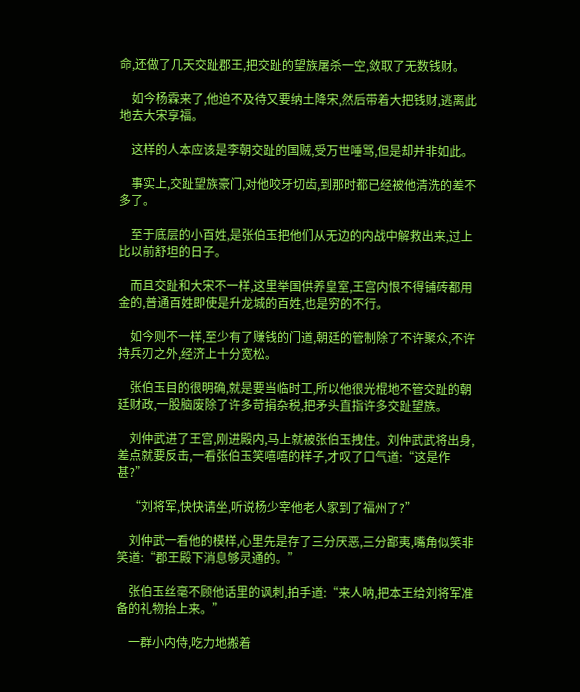命,还做了几天交趾郡王,把交趾的望族屠杀一空,敛取了无数钱财。

    如今杨霖来了,他迫不及待又要纳土降宋,然后带着大把钱财,逃离此地去大宋享福。

    这样的人本应该是李朝交趾的国贼,受万世唾骂,但是却并非如此。

    事实上,交趾望族豪门,对他咬牙切齿,到那时都已经被他清洗的差不多了。

    至于底层的小百姓,是张伯玉把他们从无边的内战中解救出来,过上比以前舒坦的日子。

    而且交趾和大宋不一样,这里举国供养皇室,王宫内恨不得铺砖都用金的,普通百姓即使是升龙城的百姓,也是穷的不行。

    如今则不一样,至少有了赚钱的门道,朝廷的管制除了不许聚众,不许持兵刃之外,经济上十分宽松。

    张伯玉目的很明确,就是要当临时工,所以他很光棍地不管交趾的朝廷财政,一股脑废除了许多苛捐杂税,把矛头直指许多交趾望族。

    刘仲武进了王宫,刚进殿内,马上就被张伯玉拽住。刘仲武武将出身,差点就要反击,一看张伯玉笑嘻嘻的样子,才叹了口气道:“这是作甚?”

    “刘将军,快快请坐,听说杨少宰他老人家到了福州了?”

    刘仲武一看他的模样,心里先是存了三分厌恶,三分鄙夷,嘴角似笑非笑道:“郡王殿下消息够灵通的。”

    张伯玉丝毫不顾他话里的讽刺,拍手道:“来人呐,把本王给刘将军准备的礼物抬上来。”

    一群小内侍,吃力地搬着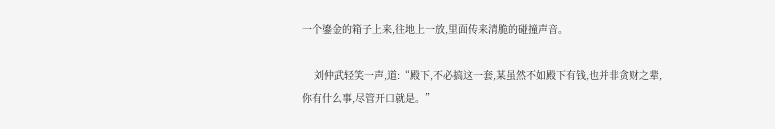一个鎏金的箱子上来,往地上一放,里面传来清脆的碰撞声音。

    刘仲武轻笑一声,道:“殿下,不必搞这一套,某虽然不如殿下有钱,也并非贪财之辈,你有什么事,尽管开口就是。”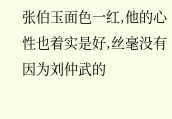张伯玉面色一红,他的心性也着实是好,丝毫没有因为刘仲武的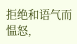拒绝和语气而愠怒,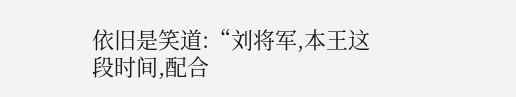依旧是笑道:“刘将军,本王这段时间,配合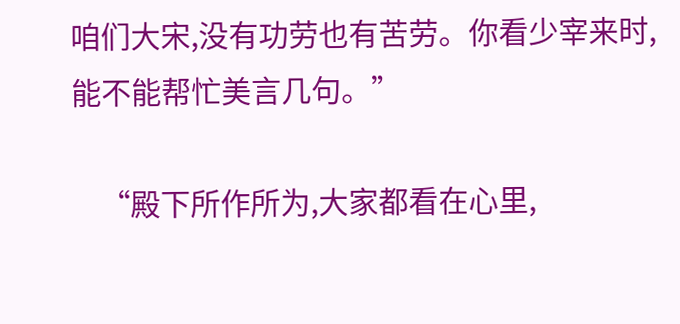咱们大宋,没有功劳也有苦劳。你看少宰来时,能不能帮忙美言几句。”

    “殿下所作所为,大家都看在心里,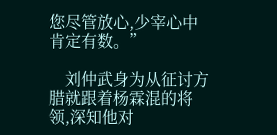您尽管放心,少宰心中肯定有数。”

    刘仲武身为从征讨方腊就跟着杨霖混的将领,深知他对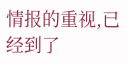情报的重视,已经到了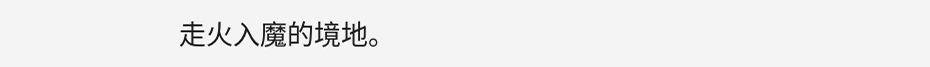走火入魔的境地。